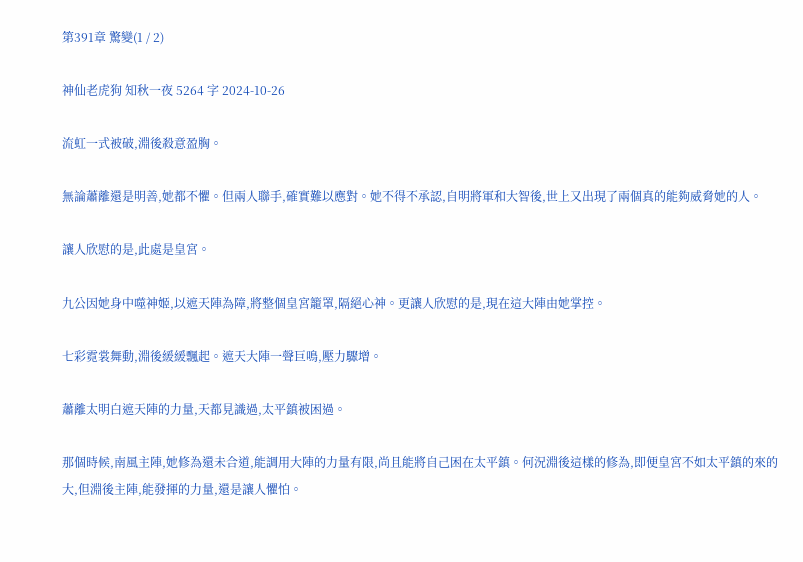第391章 驚變(1 / 2)

神仙老虎狗 知秋一夜 5264 字 2024-10-26

流虹一式被破,淵後殺意盈胸。

無論蕭離還是明善,她都不懼。但兩人聯手,確實難以應對。她不得不承認,自明將軍和大智後,世上又出現了兩個真的能夠威脅她的人。

讓人欣慰的是,此處是皇宮。

九公因她身中噬神姬,以遮天陣為障,將整個皇宮籠罩,隔絕心神。更讓人欣慰的是,現在這大陣由她掌控。

七彩霓裳舞動,淵後緩緩飄起。遮天大陣一聲巨鳴,壓力驟增。

蕭離太明白遮天陣的力量,天都見識過,太平鎮被困過。

那個時候,南風主陣,她修為還未合道,能調用大陣的力量有限,尚且能將自己困在太平鎮。何況淵後這樣的修為,即便皇宮不如太平鎮的來的大,但淵後主陣,能發揮的力量,還是讓人懼怕。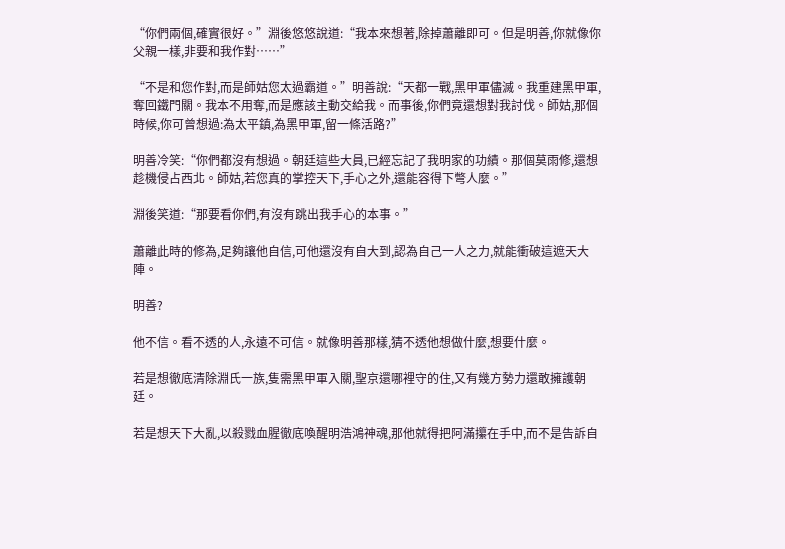“你們兩個,確實很好。”淵後悠悠說道:“我本來想著,除掉蕭離即可。但是明善,你就像你父親一樣,非要和我作對……”

“不是和您作對,而是師姑您太過霸道。”明善說:“天都一戰,黑甲軍儘滅。我重建黑甲軍,奪回鐵門關。我本不用奪,而是應該主動交給我。而事後,你們竟還想對我討伐。師姑,那個時候,你可曾想過:為太平鎮,為黑甲軍,留一條活路?”

明善冷笑:“你們都沒有想過。朝廷這些大員,已經忘記了我明家的功績。那個莫雨修,還想趁機侵占西北。師姑,若您真的掌控天下,手心之外,還能容得下彆人麼。”

淵後笑道:“那要看你們,有沒有跳出我手心的本事。”

蕭離此時的修為,足夠讓他自信,可他還沒有自大到,認為自己一人之力,就能衝破這遮天大陣。

明善?

他不信。看不透的人,永遠不可信。就像明善那樣,猜不透他想做什麼,想要什麼。

若是想徹底清除淵氏一族,隻需黑甲軍入關,聖京還哪裡守的住,又有幾方勢力還敢擁護朝廷。

若是想天下大亂,以殺戮血腥徹底喚醒明浩鴻神魂,那他就得把阿滿攥在手中,而不是告訴自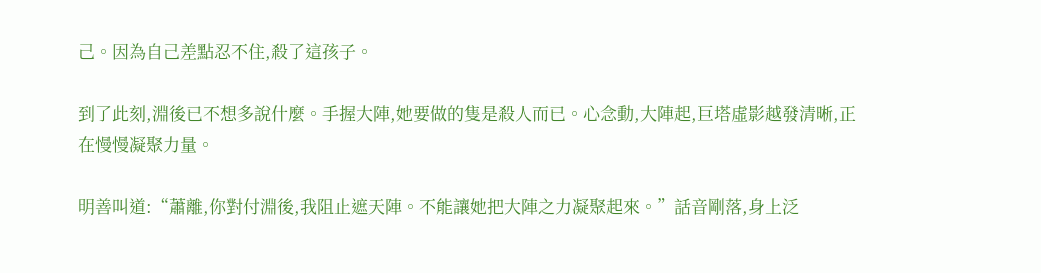己。因為自己差點忍不住,殺了這孩子。

到了此刻,淵後已不想多說什麼。手握大陣,她要做的隻是殺人而已。心念動,大陣起,巨塔虛影越發清晰,正在慢慢凝聚力量。

明善叫道:“蕭離,你對付淵後,我阻止遮天陣。不能讓她把大陣之力凝聚起來。”話音剛落,身上泛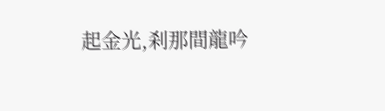起金光,刹那間龍吟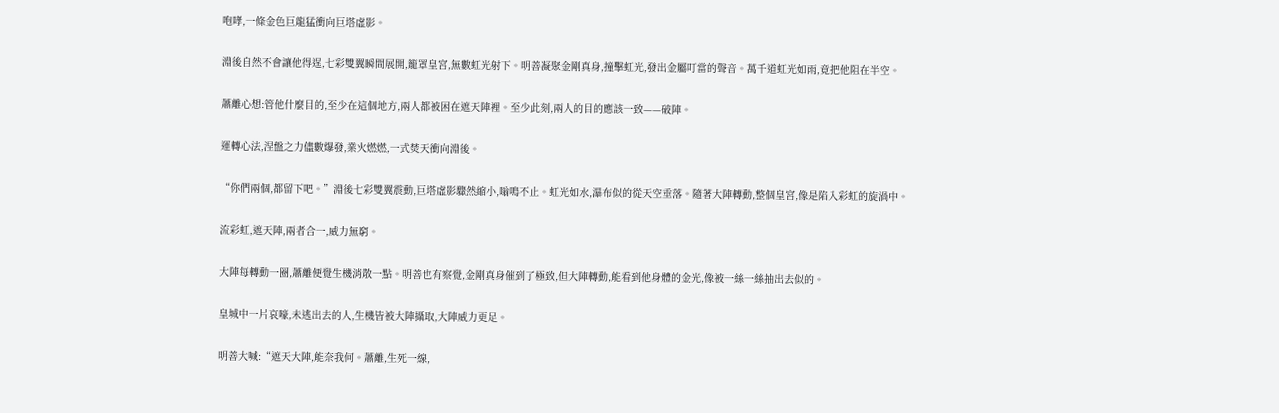咆哮,一條金色巨龍猛衝向巨塔虛影。

淵後自然不會讓他得逞,七彩雙翼瞬間展開,籠罩皇宮,無數虹光射下。明善凝聚金剛真身,撞擊虹光,發出金屬叮當的聲音。萬千道虹光如雨,竟把他阻在半空。

蕭離心想:管他什麼目的,至少在這個地方,兩人都被困在遮天陣裡。至少此刻,兩人的目的應該一致——破陣。

運轉心法,涅盤之力儘數爆發,業火燃燃,一式焚天衝向淵後。

“你們兩個,都留下吧。”淵後七彩雙翼震動,巨塔虛影驟然縮小,嗡鳴不止。虹光如水,瀑布似的從天空垂落。隨著大陣轉動,整個皇宮,像是陷入彩虹的旋渦中。

流彩虹,遮天陣,兩者合一,威力無窮。

大陣每轉動一圈,蕭離便覺生機消散一點。明善也有察覺,金剛真身催到了極致,但大陣轉動,能看到他身體的金光,像被一絲一絲抽出去似的。

皇城中一片哀嚎,未逃出去的人,生機皆被大陣攝取,大陣威力更足。

明善大喊:“遮天大陣,能奈我何。蕭離,生死一線,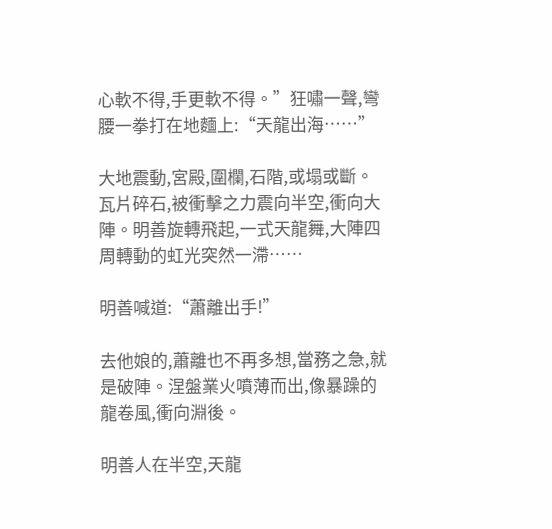心軟不得,手更軟不得。”狂嘯一聲,彎腰一拳打在地麵上:“天龍出海……”

大地震動,宮殿,圍欄,石階,或塌或斷。瓦片碎石,被衝擊之力震向半空,衝向大陣。明善旋轉飛起,一式天龍舞,大陣四周轉動的虹光突然一滯……

明善喊道:“蕭離出手!”

去他娘的,蕭離也不再多想,當務之急,就是破陣。涅盤業火噴薄而出,像暴躁的龍卷風,衝向淵後。

明善人在半空,天龍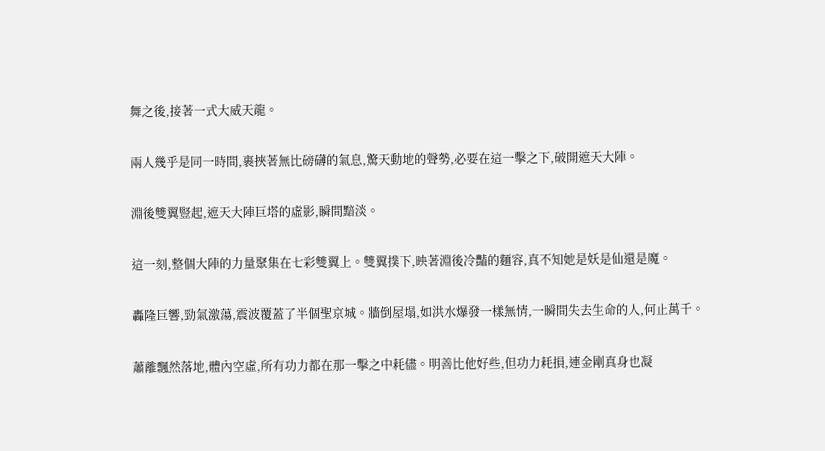舞之後,接著一式大威天龍。

兩人幾乎是同一時間,裹挾著無比磅礴的氣息,驚天動地的聲勢,必要在這一擊之下,破開遮天大陣。

淵後雙翼豎起,遮天大陣巨塔的虛影,瞬間黯淡。

這一刻,整個大陣的力量聚集在七彩雙翼上。雙翼撲下,映著淵後冷豔的麵容,真不知她是妖是仙還是魔。

轟隆巨響,勁氣激蕩,震波覆蓋了半個聖京城。牆倒屋塌,如洪水爆發一樣無情,一瞬間失去生命的人,何止萬千。

蕭離飄然落地,體內空虛,所有功力都在那一擊之中耗儘。明善比他好些,但功力耗損,連金剛真身也凝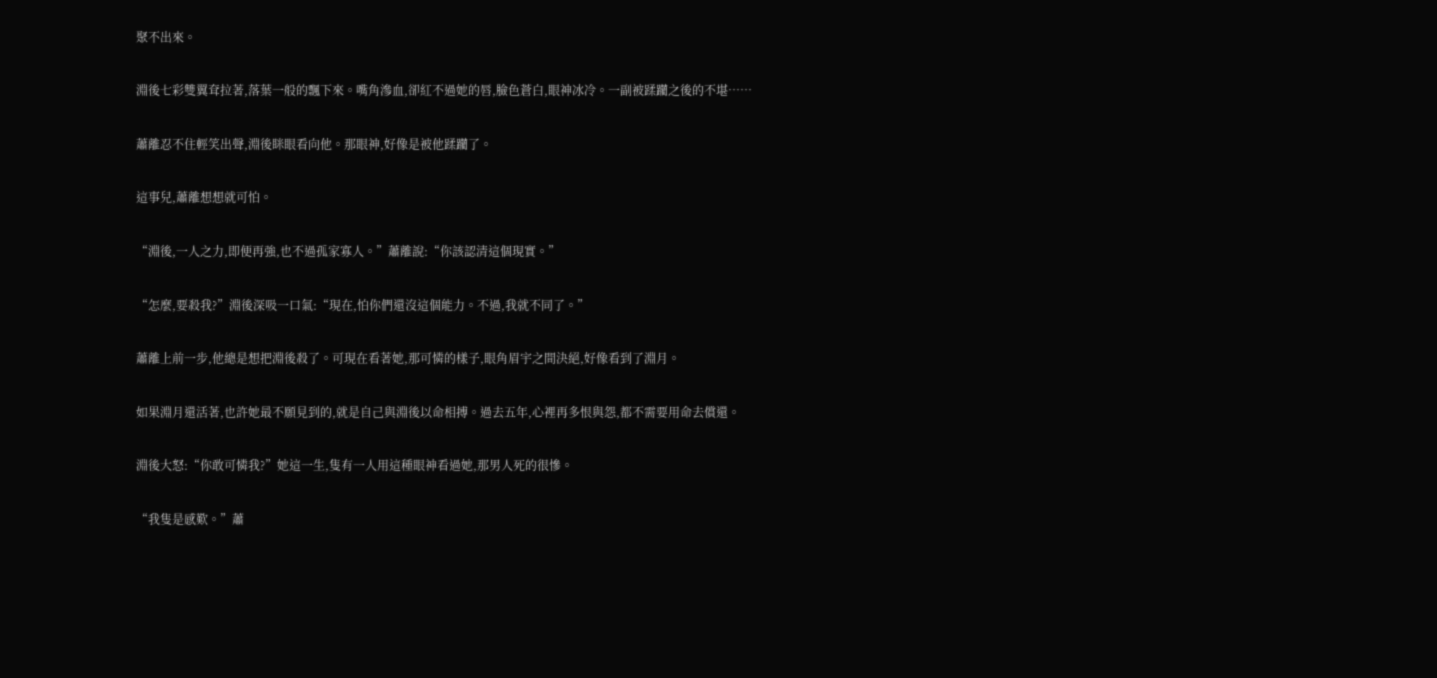聚不出來。

淵後七彩雙翼耷拉著,落葉一般的飄下來。嘴角滲血,卻紅不過她的唇,臉色蒼白,眼神冰冷。一副被蹂躪之後的不堪……

蕭離忍不住輕笑出聲,淵後眯眼看向他。那眼神,好像是被他蹂躪了。

這事兒,蕭離想想就可怕。

“淵後,一人之力,即便再強,也不過孤家寡人。”蕭離說:“你該認清這個現實。”

“怎麼,要殺我?”淵後深吸一口氣:“現在,怕你們還沒這個能力。不過,我就不同了。”

蕭離上前一步,他總是想把淵後殺了。可現在看著她,那可憐的樣子,眼角眉宇之間決絕,好像看到了淵月。

如果淵月還活著,也許她最不願見到的,就是自己與淵後以命相搏。過去五年,心裡再多恨與怨,都不需要用命去償還。

淵後大怒:“你敢可憐我?”她這一生,隻有一人用這種眼神看過她,那男人死的很慘。

“我隻是感歎。”蕭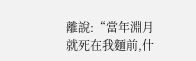離說:“當年淵月就死在我麵前,什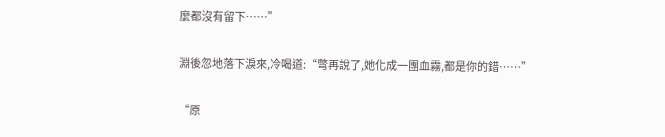麼都沒有留下……”

淵後忽地落下淚來,冷喝道:“彆再說了,她化成一團血霧,都是你的錯……”

“原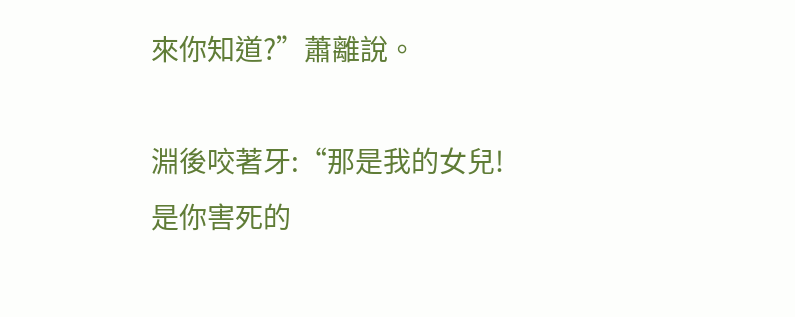來你知道?”蕭離說。

淵後咬著牙:“那是我的女兒!是你害死的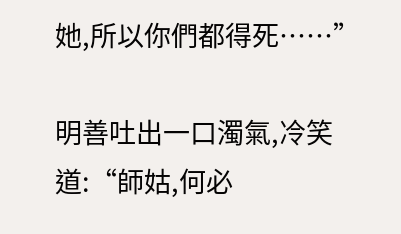她,所以你們都得死……”

明善吐出一口濁氣,冷笑道:“師姑,何必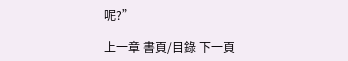呢?”

上一章 書頁/目錄 下一頁